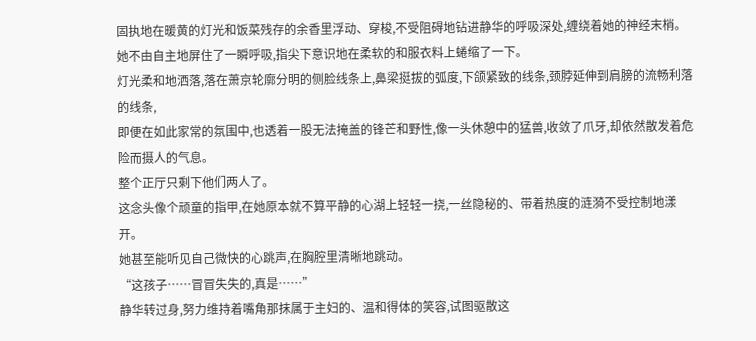固执地在暖黄的灯光和饭菜残存的余香里浮动、穿梭,不受阻碍地钻进静华的呼吸深处,缠绕着她的神经末梢。
她不由自主地屏住了一瞬呼吸,指尖下意识地在柔软的和服衣料上蜷缩了一下。
灯光柔和地洒落,落在萧京轮廓分明的侧脸线条上,鼻梁挺拔的弧度,下颌紧致的线条,颈脖延伸到肩膀的流畅利落的线条,
即便在如此家常的氛围中,也透着一股无法掩盖的锋芒和野性,像一头休憩中的猛兽,收敛了爪牙,却依然散发着危险而摄人的气息。
整个正厅只剩下他们两人了。
这念头像个顽童的指甲,在她原本就不算平静的心湖上轻轻一挠,一丝隐秘的、带着热度的涟漪不受控制地漾开。
她甚至能听见自己微快的心跳声,在胸腔里清晰地跳动。
“这孩子……冒冒失失的,真是……”
静华转过身,努力维持着嘴角那抹属于主妇的、温和得体的笑容,试图驱散这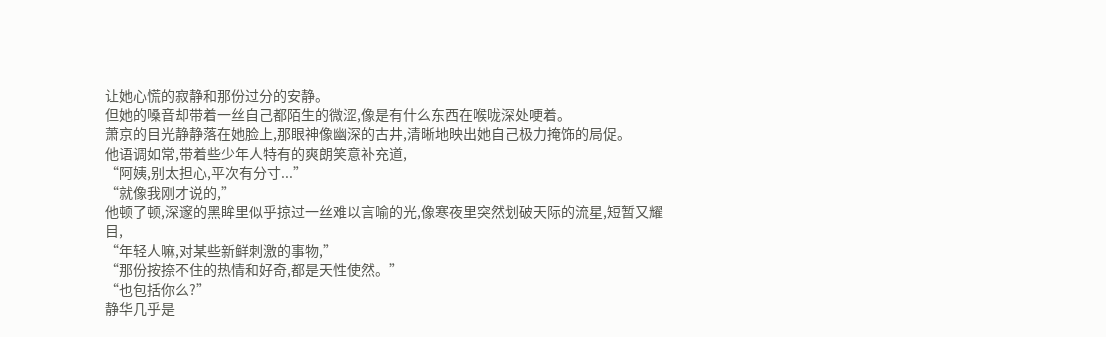让她心慌的寂静和那份过分的安静。
但她的嗓音却带着一丝自己都陌生的微涩,像是有什么东西在喉咙深处哽着。
萧京的目光静静落在她脸上,那眼神像幽深的古井,清晰地映出她自己极力掩饰的局促。
他语调如常,带着些少年人特有的爽朗笑意补充道,
“阿姨,别太担心,平次有分寸...”
“就像我刚才说的,”
他顿了顿,深邃的黑眸里似乎掠过一丝难以言喻的光,像寒夜里突然划破天际的流星,短暂又耀目,
“年轻人嘛,对某些新鲜刺激的事物,”
“那份按捺不住的热情和好奇,都是天性使然。”
“也包括你么?”
静华几乎是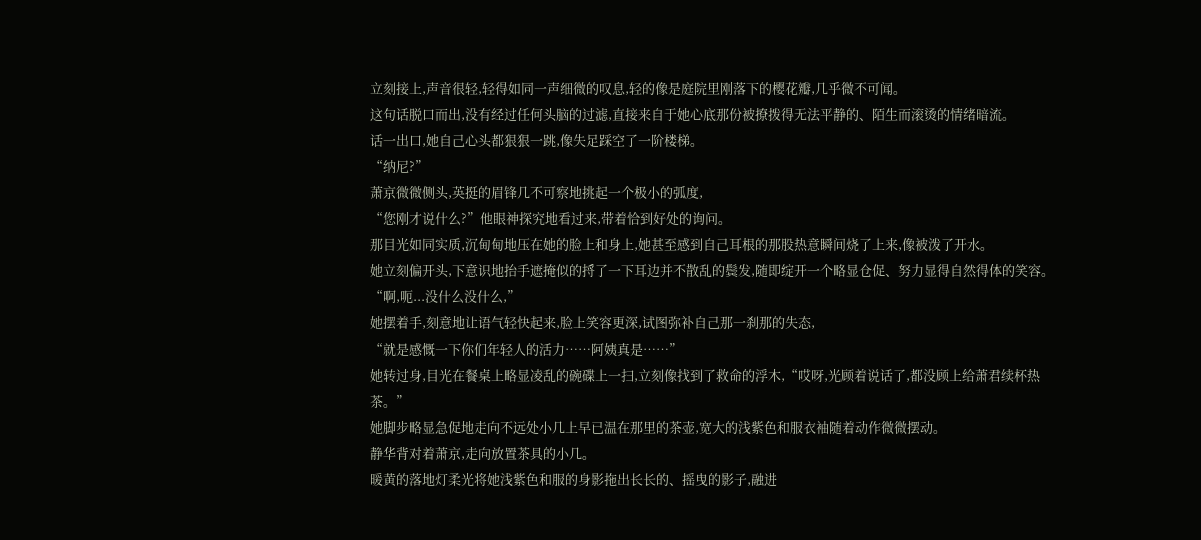立刻接上,声音很轻,轻得如同一声细微的叹息,轻的像是庭院里刚落下的樱花瓣,几乎微不可闻。
这句话脱口而出,没有经过任何头脑的过滤,直接来自于她心底那份被撩拨得无法平静的、陌生而滚烫的情绪暗流。
话一出口,她自己心头都狠狠一跳,像失足踩空了一阶楼梯。
“纳尼?”
萧京微微侧头,英挺的眉锋几不可察地挑起一个极小的弧度,
“您刚才说什么?”他眼神探究地看过来,带着恰到好处的询问。
那目光如同实质,沉甸甸地压在她的脸上和身上,她甚至感到自己耳根的那股热意瞬间烧了上来,像被泼了开水。
她立刻偏开头,下意识地抬手遮掩似的捋了一下耳边并不散乱的鬓发,随即绽开一个略显仓促、努力显得自然得体的笑容。
“啊,呃...没什么没什么,”
她摆着手,刻意地让语气轻快起来,脸上笑容更深,试图弥补自己那一刹那的失态,
“就是感慨一下你们年轻人的活力……阿姨真是……”
她转过身,目光在餐桌上略显凌乱的碗碟上一扫,立刻像找到了救命的浮木,“哎呀,光顾着说话了,都没顾上给萧君续杯热茶。”
她脚步略显急促地走向不远处小几上早已温在那里的茶壶,宽大的浅紫色和服衣袖随着动作微微摆动。
静华背对着萧京,走向放置茶具的小几。
暖黄的落地灯柔光将她浅紫色和服的身影拖出长长的、摇曳的影子,融进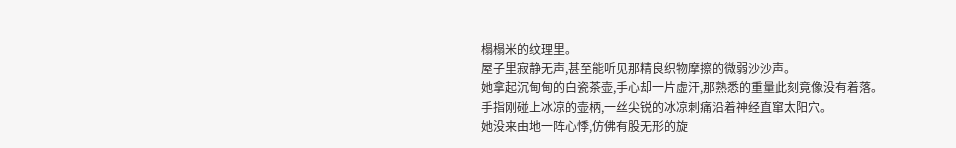榻榻米的纹理里。
屋子里寂静无声,甚至能听见那精良织物摩擦的微弱沙沙声。
她拿起沉甸甸的白瓷茶壶,手心却一片虚汗,那熟悉的重量此刻竟像没有着落。
手指刚碰上冰凉的壶柄,一丝尖锐的冰凉刺痛沿着神经直窜太阳穴。
她没来由地一阵心悸,仿佛有股无形的旋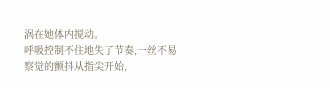涡在她体内搅动。
呼吸控制不住地失了节奏,一丝不易察觉的颤抖从指尖开始,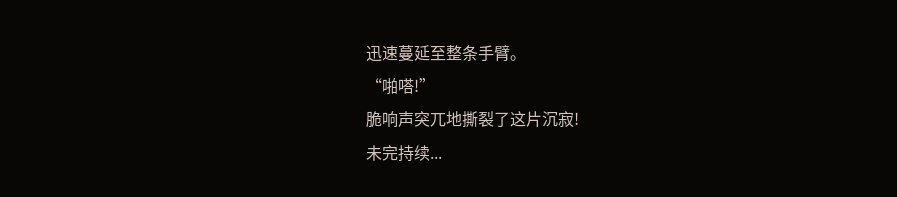迅速蔓延至整条手臂。
“啪嗒!”
脆响声突兀地撕裂了这片沉寂!
未完持续...